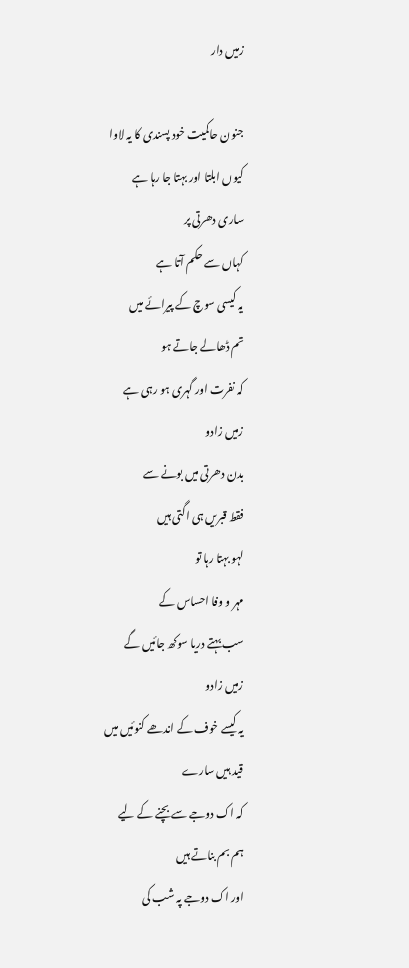زمیں دار

جنون حاکمیت خود پسندی کا یہ لاوا
کیوں ابلتا اور بہتا جا رہا ہے
ساری دھرتی پر
کہاں سے حکم آتا ہے
یہ کیسی سوچ کے پیرائے میں
تم ڈھالے جاتے ہو
کہ نفرت اور گہری ہو رہی ہے
زمیں زادو
بدن دھرتی میں بونے سے
فقط قبریں ہی اگتی ہیں
لہو بہتا رہا تو
مہر و وفا احساس کے
سب بہتے دریا سوکھ جائیں گے
زمیں زادو
یہ کیسے خوف کے اندھے کنوئیں میں
قید ہیں سارے
کہ اک دوجے سے بچنے کے لیے
ہم بم بناتے ہیں
اور اک دوجے پہ شب کی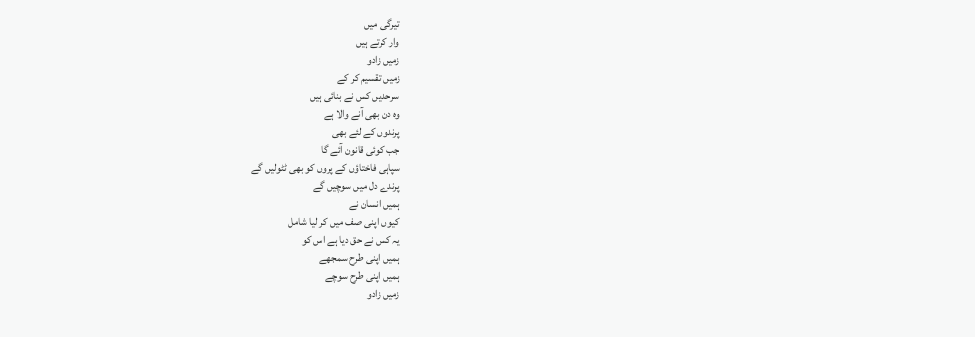تیرگی میں
وار کرتے ہیں
زمیں زادو
زمیں تقسیم کر کے
سرحدیں کس نے بنائی ہیں
وہ دن بھی آنے والا ہے
پرندوں کے لئے بھی
جب کوئی قانون آئے گا
سپاہی فاختاؤں کے پروں کو بھی ٹٹولیں گے
پرندے دل میں سوچیں گے
ہمیں انسان نے
کیوں اپنی صف میں کر لیا شامل
یہ کس نے حق دیا ہے اس کو
ہمیں اپنی طرح سمجھے
ہمیں اپنی طرح سوچے
زمیں زادو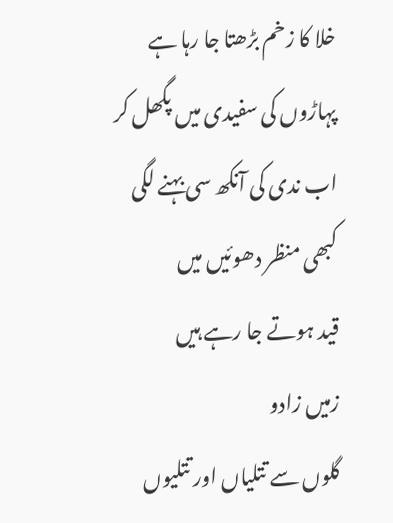خلا کا زخم بڑھتا جا رہا ہے
پہاڑوں کی سفیدی میں پگھل کر
اب ندی کی آنکھ سی بہنے لگی
کبھی منظر دھوئیں میں
قید ہوتے جا رہے ہیں
زمیں زادو
گلوں سے تتلیاں اور تتلیوں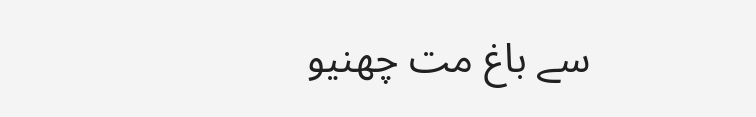سے باغ مت چھنیو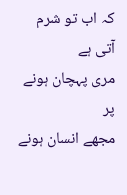کہ اب تو شرم آتی ہے
مری پہچان ہونے پر
مجھے انسان ہونے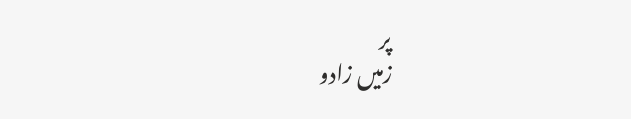پر
زمیں زادو